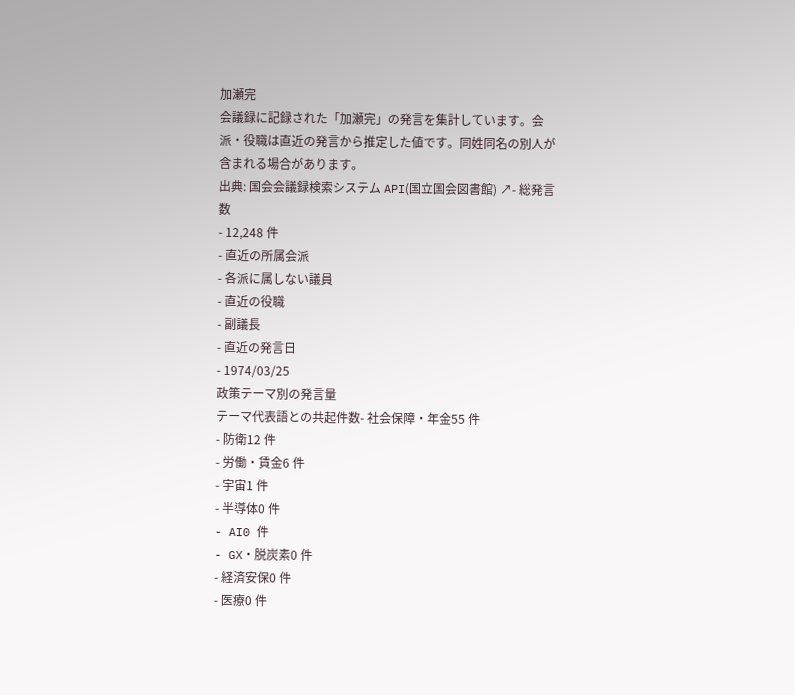加瀬完
会議録に記録された「加瀬完」の発言を集計しています。会派・役職は直近の発言から推定した値です。同姓同名の別人が含まれる場合があります。
出典: 国会会議録検索システム API(国立国会図書館) ↗- 総発言数
- 12,248 件
- 直近の所属会派
- 各派に属しない議員
- 直近の役職
- 副議長
- 直近の発言日
- 1974/03/25
政策テーマ別の発言量
テーマ代表語との共起件数- 社会保障・年金55 件
- 防衛12 件
- 労働・賃金6 件
- 宇宙1 件
- 半導体0 件
- AI0 件
- GX・脱炭素0 件
- 経済安保0 件
- 医療0 件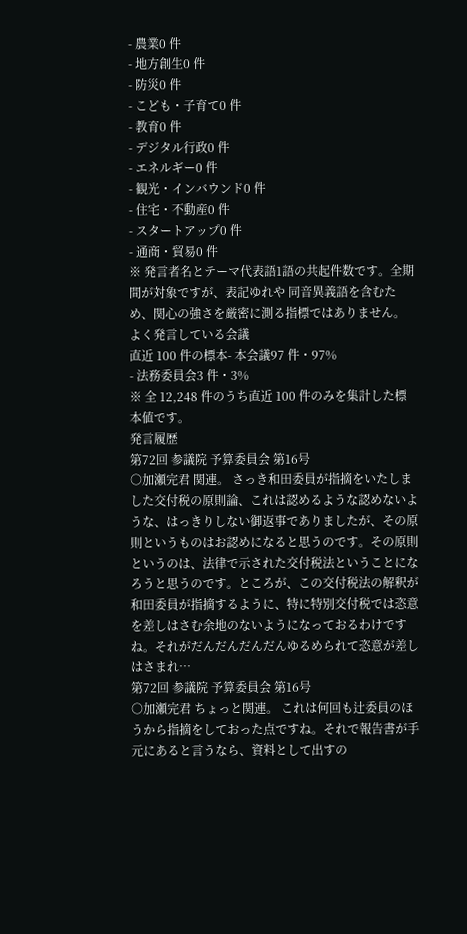- 農業0 件
- 地方創生0 件
- 防災0 件
- こども・子育て0 件
- 教育0 件
- デジタル行政0 件
- エネルギー0 件
- 観光・インバウンド0 件
- 住宅・不動産0 件
- スタートアップ0 件
- 通商・貿易0 件
※ 発言者名とテーマ代表語1語の共起件数です。全期間が対象ですが、表記ゆれや 同音異義語を含むため、関心の強さを厳密に測る指標ではありません。
よく発言している会議
直近 100 件の標本- 本会議97 件・97%
- 法務委員会3 件・3%
※ 全 12,248 件のうち直近 100 件のみを集計した標本値です。
発言履歴
第72回 参議院 予算委員会 第16号
○加瀬完君 関連。 さっき和田委員が指摘をいたしました交付税の原則論、これは認めるような認めないような、はっきりしない御返事でありましたが、その原則というものはお認めになると思うのです。その原則というのは、法律で示された交付税法ということになろうと思うのです。ところが、この交付税法の解釈が和田委員が指摘するように、特に特別交付税では恣意を差しはさむ余地のないようになっておるわけですね。それがだんだんだんだんゆるめられて恣意が差しはさまれ…
第72回 参議院 予算委員会 第16号
○加瀬完君 ちょっと関連。 これは何回も辻委員のほうから指摘をしておった点ですね。それで報告書が手元にあると言うなら、資料として出すの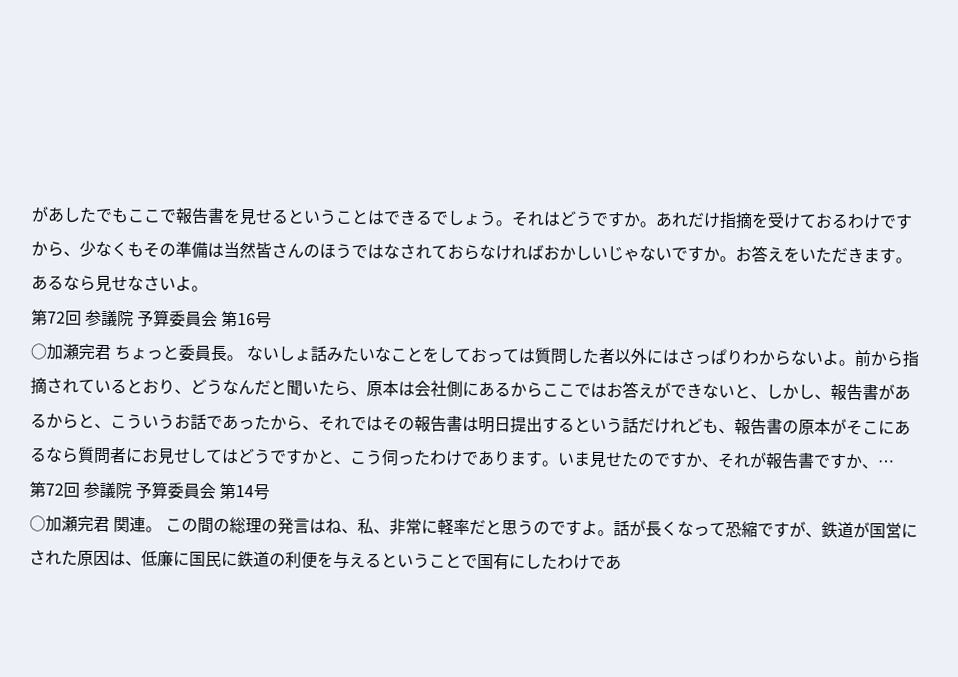があしたでもここで報告書を見せるということはできるでしょう。それはどうですか。あれだけ指摘を受けておるわけですから、少なくもその準備は当然皆さんのほうではなされておらなければおかしいじゃないですか。お答えをいただきます。あるなら見せなさいよ。
第72回 参議院 予算委員会 第16号
○加瀬完君 ちょっと委員長。 ないしょ話みたいなことをしておっては質問した者以外にはさっぱりわからないよ。前から指摘されているとおり、どうなんだと聞いたら、原本は会社側にあるからここではお答えができないと、しかし、報告書があるからと、こういうお話であったから、それではその報告書は明日提出するという話だけれども、報告書の原本がそこにあるなら質問者にお見せしてはどうですかと、こう伺ったわけであります。いま見せたのですか、それが報告書ですか、…
第72回 参議院 予算委員会 第14号
○加瀬完君 関連。 この間の総理の発言はね、私、非常に軽率だと思うのですよ。話が長くなって恐縮ですが、鉄道が国営にされた原因は、低廉に国民に鉄道の利便を与えるということで国有にしたわけであ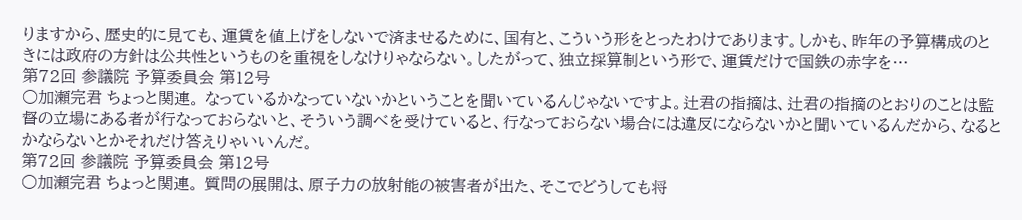りますから、歴史的に見ても、運賃を値上げをしないで済ませるために、国有と、こういう形をとったわけであります。しかも、昨年の予算構成のときには政府の方針は公共性というものを重視をしなけりゃならない。したがって、独立採算制という形で、運賃だけで国鉄の赤字を…
第72回 参議院 予算委員会 第12号
○加瀬完君 ちょっと関連。 なっているかなっていないかということを聞いているんじゃないですよ。辻君の指摘は、辻君の指摘のとおりのことは監督の立場にある者が行なっておらないと、そういう調べを受けていると、行なっておらない場合には違反にならないかと聞いているんだから、なるとかならないとかそれだけ答えりゃいいんだ。
第72回 参議院 予算委員会 第12号
○加瀬完君 ちょっと関連。 質問の展開は、原子力の放射能の被害者が出た、そこでどうしても将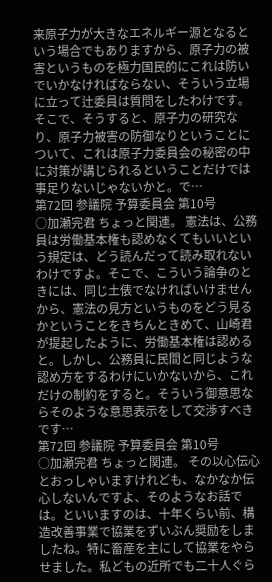来原子力が大きなエネルギー源となるという場合でもありますから、原子力の被害というものを極力国民的にこれは防いでいかなければならない、そういう立場に立って辻委員は質問をしたわけです。 そこで、そうすると、原子力の研究なり、原子力被害の防御なりということについて、これは原子力委員会の秘密の中に対策が講じられるということだけでは事足りないじゃないかと。で…
第72回 参議院 予算委員会 第10号
○加瀬完君 ちょっと関連。 憲法は、公務員は労働基本権も認めなくてもいいという規定は、どう読んだって読み取れないわけですよ。そこで、こういう論争のときには、同じ土俵でなければいけませんから、憲法の見方というものをどう見るかということをきちんときめて、山崎君が提起したように、労働基本権は認めると。しかし、公務員に民間と同じような認め方をするわけにいかないから、これだけの制約をすると。そういう御意思ならそのような意思表示をして交渉すべきです…
第72回 参議院 予算委員会 第10号
○加瀬完君 ちょっと関連。 その以心伝心とおっしゃいますけれども、なかなか伝心しないんですよ、そのようなお話では。といいますのは、十年くらい前、構造改善事業で協業をずいぶん奨励をしましたね。特に畜産を主にして協業をやらせました。私どもの近所でも二十人ぐら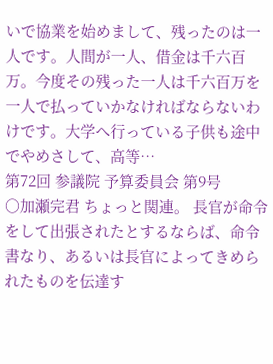いで協業を始めまして、残ったのは一人です。人間が一人、借金は千六百万。今度その残った一人は千六百万を一人で払っていかなければならないわけです。大学へ行っている子供も途中でやめさして、高等…
第72回 参議院 予算委員会 第9号
○加瀬完君 ちょっと関連。 長官が命令をして出張されたとするならば、命令書なり、あるいは長官によってきめられたものを伝達す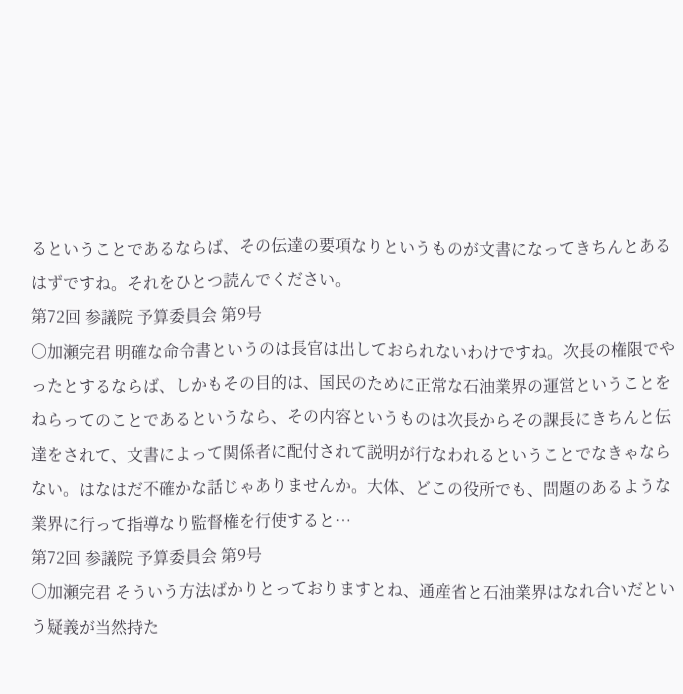るということであるならば、その伝達の要項なりというものが文書になってきちんとあるはずですね。それをひとつ読んでください。
第72回 参議院 予算委員会 第9号
○加瀬完君 明確な命令書というのは長官は出しておられないわけですね。次長の権限でやったとするならば、しかもその目的は、国民のために正常な石油業界の運営ということをねらってのことであるというなら、その内容というものは次長からその課長にきちんと伝達をされて、文書によって関係者に配付されて説明が行なわれるということでなきゃならない。はなはだ不確かな話じゃありませんか。大体、どこの役所でも、問題のあるような業界に行って指導なり監督権を行使すると…
第72回 参議院 予算委員会 第9号
○加瀬完君 そういう方法ばかりとっておりますとね、通産省と石油業界はなれ合いだという疑義が当然持た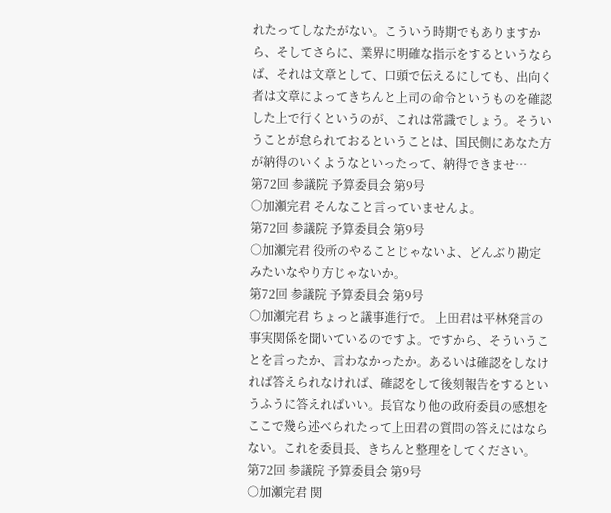れたってしなたがない。こういう時期でもありますから、そしてさらに、業界に明確な指示をするというならば、それは文章として、口頭で伝えるにしても、出向く者は文章によってきちんと上司の命令というものを確認した上で行くというのが、これは常識でしょう。そういうことが怠られておるということは、国民側にあなた方が納得のいくようなといったって、納得できませ…
第72回 参議院 予算委員会 第9号
○加瀬完君 そんなこと言っていませんよ。
第72回 参議院 予算委員会 第9号
○加瀬完君 役所のやることじゃないよ、どんぶり勘定みたいなやり方じゃないか。
第72回 参議院 予算委員会 第9号
○加瀬完君 ちょっと議事進行で。 上田君は平林発言の事実関係を聞いているのですよ。ですから、そういうことを言ったか、言わなかったか。あるいは確認をしなければ答えられなければ、確認をして後刻報告をするというふうに答えればいい。長官なり他の政府委員の感想をここで幾ら述べられたって上田君の質問の答えにはならない。これを委員長、きちんと整理をしてください。
第72回 参議院 予算委員会 第9号
○加瀬完君 関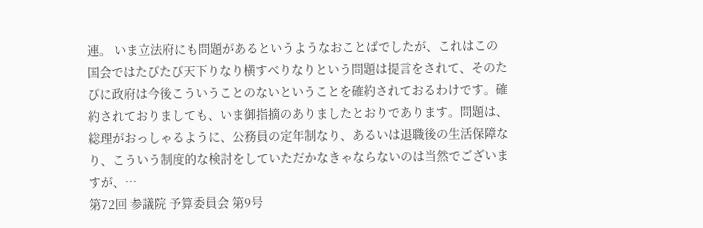連。 いま立法府にも問題があるというようなおことばでしたが、これはこの国会ではたびたび天下りなり横すべりなりという問題は提言をされて、そのたびに政府は今後こういうことのないということを確約されておるわけです。確約されておりましても、いま御指摘のありましたとおりであります。問題は、総理がおっしゃるように、公務員の定年制なり、あるいは退職後の生活保障なり、こういう制度的な検討をしていただかなきゃならないのは当然でございますが、…
第72回 参議院 予算委員会 第9号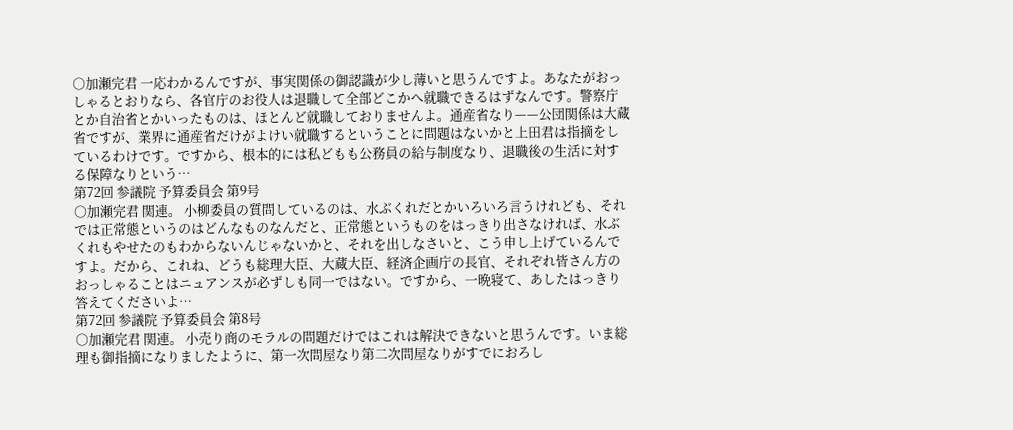○加瀬完君 一応わかるんですが、事実関係の御認識が少し薄いと思うんですよ。あなたがおっしゃるとおりなら、各官庁のお役人は退職して全部どこかへ就職できるはずなんです。警察庁とか自治省とかいったものは、ほとんど就職しておりませんよ。通産省なり——公団関係は大蔵省ですが、業界に通産省だけがよけい就職するということに問題はないかと上田君は指摘をしているわけです。ですから、根本的には私どもも公務員の給与制度なり、退職後の生活に対する保障なりという…
第72回 参議院 予算委員会 第9号
○加瀬完君 関連。 小柳委員の質問しているのは、水ぶくれだとかいろいろ言うけれども、それでは正常態というのはどんなものなんだと、正常態というものをはっきり出さなければ、水ぶくれもやせたのもわからないんじゃないかと、それを出しなさいと、こう申し上げているんですよ。だから、これね、どうも総理大臣、大蔵大臣、経済企画庁の長官、それぞれ皆さん方のおっしゃることはニュアンスが必ずしも同一ではない。ですから、一晩寝て、あしたはっきり答えてくださいよ…
第72回 参議院 予算委員会 第8号
○加瀬完君 関連。 小売り商のモラルの問題だけではこれは解決できないと思うんです。いま総理も御指摘になりましたように、第一次問屋なり第二次問屋なりがすでにおろし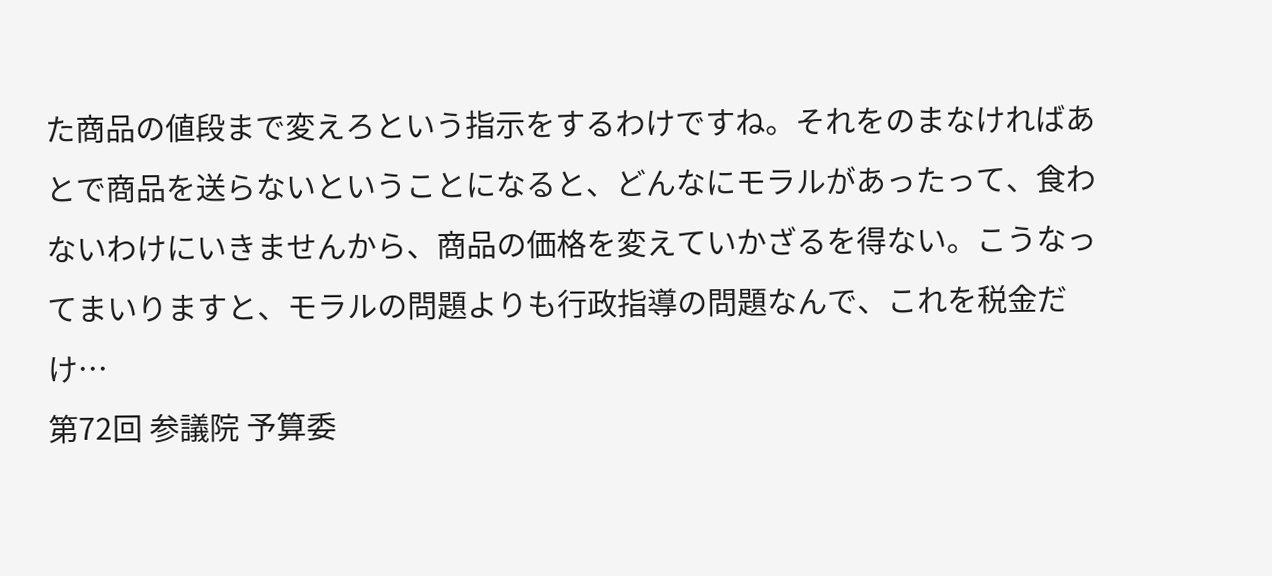た商品の値段まで変えろという指示をするわけですね。それをのまなければあとで商品を送らないということになると、どんなにモラルがあったって、食わないわけにいきませんから、商品の価格を変えていかざるを得ない。こうなってまいりますと、モラルの問題よりも行政指導の問題なんで、これを税金だけ…
第72回 参議院 予算委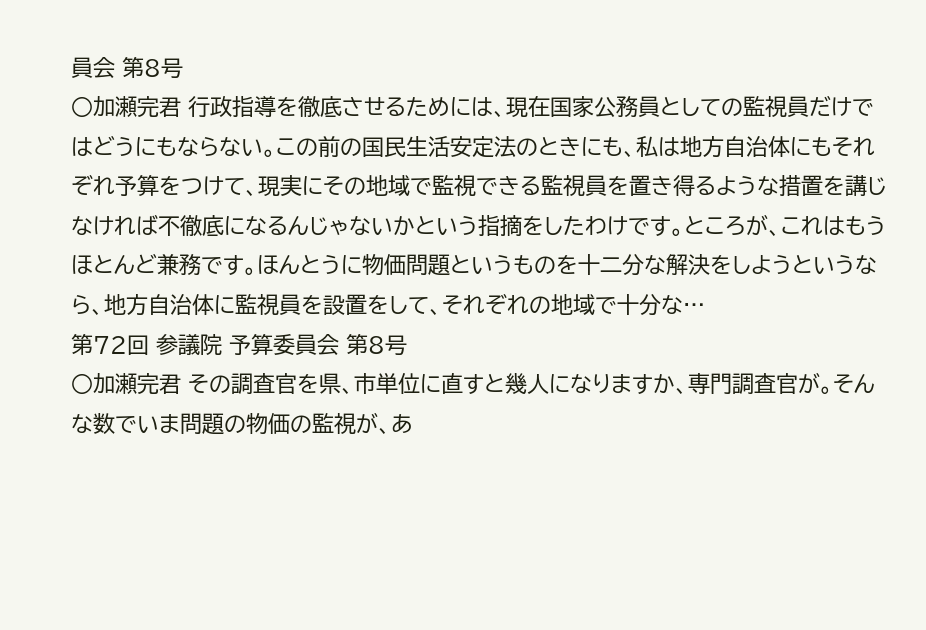員会 第8号
○加瀬完君 行政指導を徹底させるためには、現在国家公務員としての監視員だけではどうにもならない。この前の国民生活安定法のときにも、私は地方自治体にもそれぞれ予算をつけて、現実にその地域で監視できる監視員を置き得るような措置を講じなければ不徹底になるんじゃないかという指摘をしたわけです。ところが、これはもうほとんど兼務です。ほんとうに物価問題というものを十二分な解決をしようというなら、地方自治体に監視員を設置をして、それぞれの地域で十分な…
第72回 参議院 予算委員会 第8号
○加瀬完君 その調査官を県、市単位に直すと幾人になりますか、専門調査官が。そんな数でいま問題の物価の監視が、あ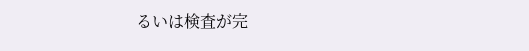るいは検査が完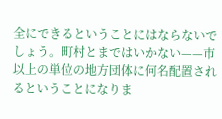全にできるということにはならないでしょう。町村とまではいかない——市以上の単位の地方団体に何名配置されるということになりま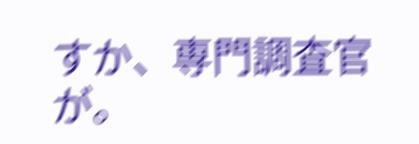すか、専門調査官が。